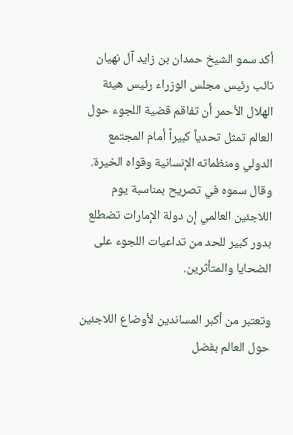أكد سمو الشيخ حمدان بن زايد آل نهيان نائب رئيس مجلس الوزراء رئيس هيئة الهلال الأحمر أن تفاقم قضية اللجوء حول العالم تمثل تحدياً كبيراً أمام المجتمع الدولي ومنظماته الإنسانية وقواه الخيرة. وقال سموه في تصريح بمناسبة يوم اللاجئين العالمي إن دولة الإمارات تضطلع بدور كبير للحد من تداعيات اللجوء على الضحايا والمتأثرين.

وتعتبر من أكبر المساندين لأوضاع اللاجئين حول العالم بفضل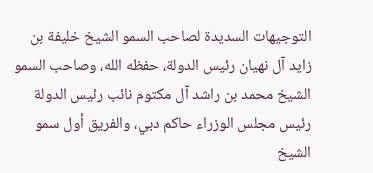التوجيهات السديدة لصاحب السمو الشيخ خليفة بن زايد آل نهيان رئيس الدولة، حفظه الله، وصاحب السمو الشيخ محمد بن راشد آل مكتوم نائب رئيس الدولة رئيس مجلس الوزراء حاكم دبي، والفريق أول سمو الشيخ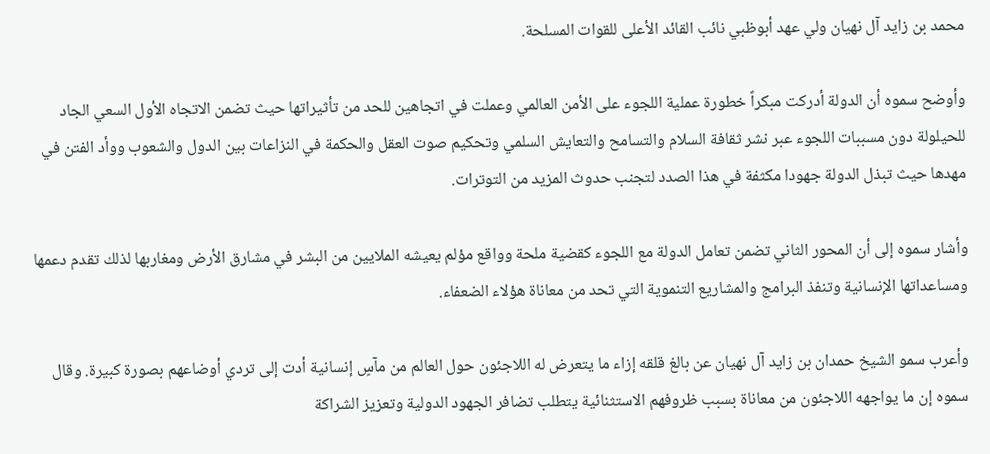محمد بن زايد آل نهيان ولي عهد أبوظبي نائب القائد الأعلى للقوات المسلحة.

وأوضح سموه أن الدولة أدركت مبكراً خطورة عملية اللجوء على الأمن العالمي وعملت في اتجاهين للحد من تأثيراتها حيث تضمن الاتجاه الأول السعي الجاد للحيلولة دون مسببات اللجوء عبر نشر ثقافة السلام والتسامح والتعايش السلمي وتحكيم صوت العقل والحكمة في النزاعات بين الدول والشعوب ووأد الفتن في مهدها حيث تبذل الدولة جهودا مكثفة في هذا الصدد لتجنب حدوث المزيد من التوترات.

وأشار سموه إلى أن المحور الثاني تضمن تعامل الدولة مع اللجوء كقضية ملحة وواقع مؤلم يعيشه الملايين من البشر في مشارق الأرض ومغاربها لذلك تقدم دعمها ومساعداتها الإنسانية وتنفذ البرامج والمشاريع التنموية التي تحد من معاناة هؤلاء الضعفاء.

وأعرب سمو الشيخ حمدان بن زايد آل نهيان عن بالغ قلقه إزاء ما يتعرض له اللاجئون حول العالم من مآسٍ إنسانية أدت إلى تردي أوضاعهم بصورة كبيرة. وقال سموه إن ما يواجهه اللاجئون من معاناة بسبب ظروفهم الاستثنائية يتطلب تضافر الجهود الدولية وتعزيز الشراكة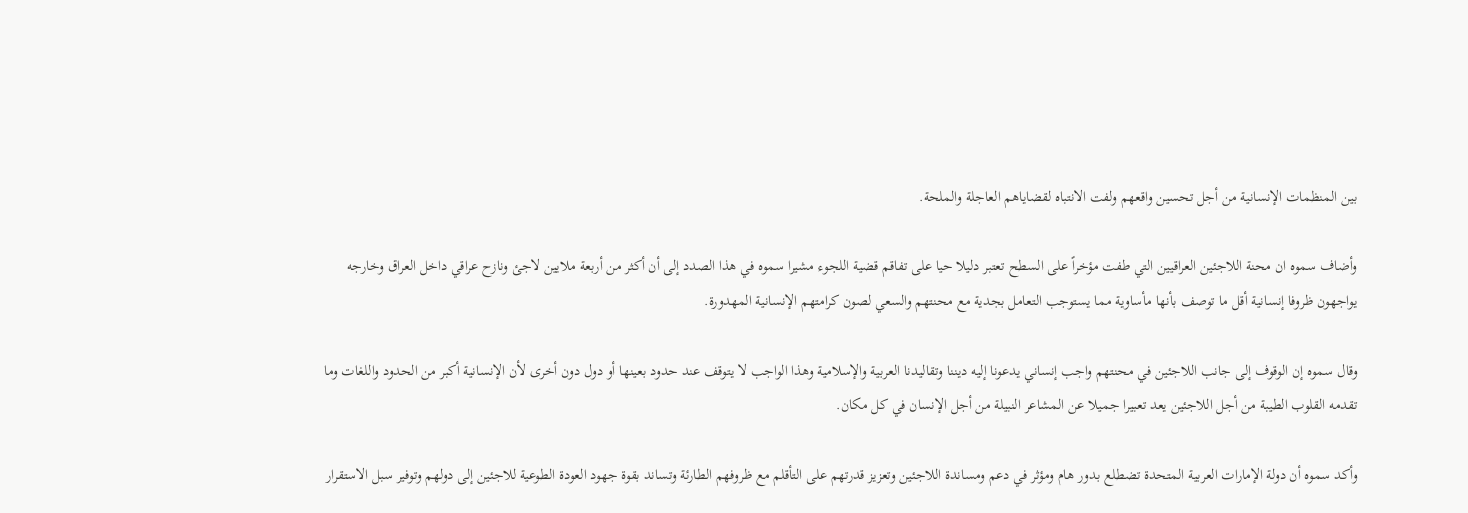بين المنظمات الإنسانية من أجل تحسين واقعهم ولفت الانتباه لقضاياهم العاجلة والملحة.

وأضاف سموه ان محنة اللاجئين العراقيين التي طفت مؤخراً على السطح تعتبر دليلا حيا على تفاقم قضية اللجوء مشيرا سموه في هذا الصدد إلى أن أكثر من أربعة ملايين لاجئ ونازح عراقي داخل العراق وخارجه يواجهون ظروفا إنسانية أقل ما توصف بأنها مأساوية مما يستوجب التعامل بجدية مع محنتهم والسعي لصون كرامتهم الإنسانية المهدورة.

وقال سموه إن الوقوف إلى جانب اللاجئين في محنتهم واجب إنساني يدعونا إليه ديننا وتقاليدنا العربية والإسلامية وهذا الواجب لا يتوقف عند حدود بعينها أو دول دون أخرى لأن الإنسانية أكبر من الحدود واللغات وما تقدمه القلوب الطيبة من أجل اللاجئين يعد تعبيرا جميلا عن المشاعر النبيلة من أجل الإنسان في كل مكان.

وأكد سموه أن دولة الإمارات العربية المتحدة تضطلع بدور هام ومؤثر في دعم ومساندة اللاجئين وتعزيز قدرتهم على التأقلم مع ظروفهم الطارئة وتساند بقوة جهود العودة الطوعية للاجئين إلى دولهم وتوفير سبل الاستقرار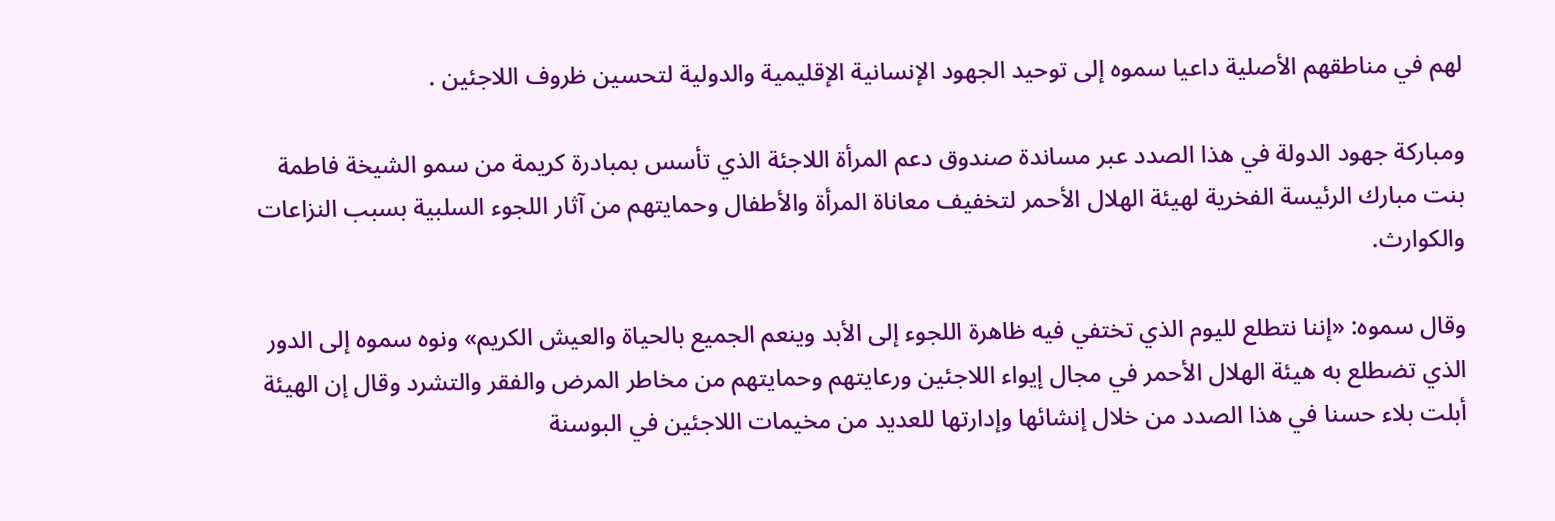لهم في مناطقهم الأصلية داعيا سموه إلى توحيد الجهود الإنسانية الإقليمية والدولية لتحسين ظروف اللاجئين .

ومباركة جهود الدولة في هذا الصدد عبر مساندة صندوق دعم المرأة اللاجئة الذي تأسس بمبادرة كريمة من سمو الشيخة فاطمة بنت مبارك الرئيسة الفخرية لهيئة الهلال الأحمر لتخفيف معاناة المرأة والأطفال وحمايتهم من آثار اللجوء السلبية بسبب النزاعات والكوارث.

وقال سموه: «إننا نتطلع لليوم الذي تختفي فيه ظاهرة اللجوء إلى الأبد وينعم الجميع بالحياة والعيش الكريم» ونوه سموه إلى الدور الذي تضطلع به هيئة الهلال الأحمر في مجال إيواء اللاجئين ورعايتهم وحمايتهم من مخاطر المرض والفقر والتشرد وقال إن الهيئة أبلت بلاء حسنا في هذا الصدد من خلال إنشائها وإدارتها للعديد من مخيمات اللاجئين في البوسنة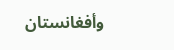وأفغانستان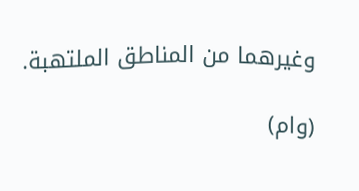وغيرهما من المناطق الملتهبة.

(وام)